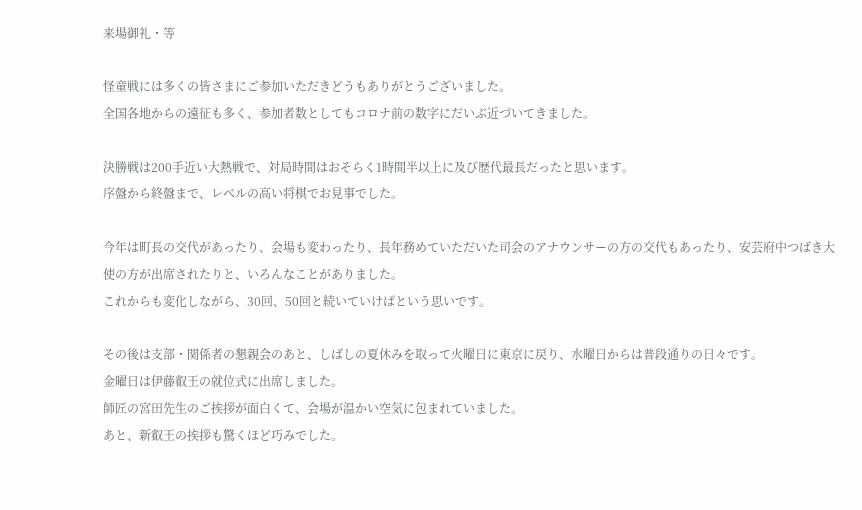来場御礼・等

怪童戦には多くの皆さまにご参加いただきどうもありがとうございました。
全国各地からの遠征も多く、参加者数としてもコロナ前の数字にだいぶ近づいてきました。

決勝戦は200手近い大熱戦で、対局時間はおそらく1時間半以上に及び歴代最長だったと思います。
序盤から終盤まで、レベルの高い将棋でお見事でした。

今年は町長の交代があったり、会場も変わったり、長年務めていただいた司会のアナウンサーの方の交代もあったり、安芸府中つばき大使の方が出席されたりと、いろんなことがありました。
これからも変化しながら、30回、50回と続いていけばという思いです。

その後は支部・関係者の懇親会のあと、しばしの夏休みを取って火曜日に東京に戻り、水曜日からは普段通りの日々です。
金曜日は伊藤叡王の就位式に出席しました。
師匠の宮田先生のご挨拶が面白くて、会場が温かい空気に包まれていました。
あと、新叡王の挨拶も驚くほど巧みでした。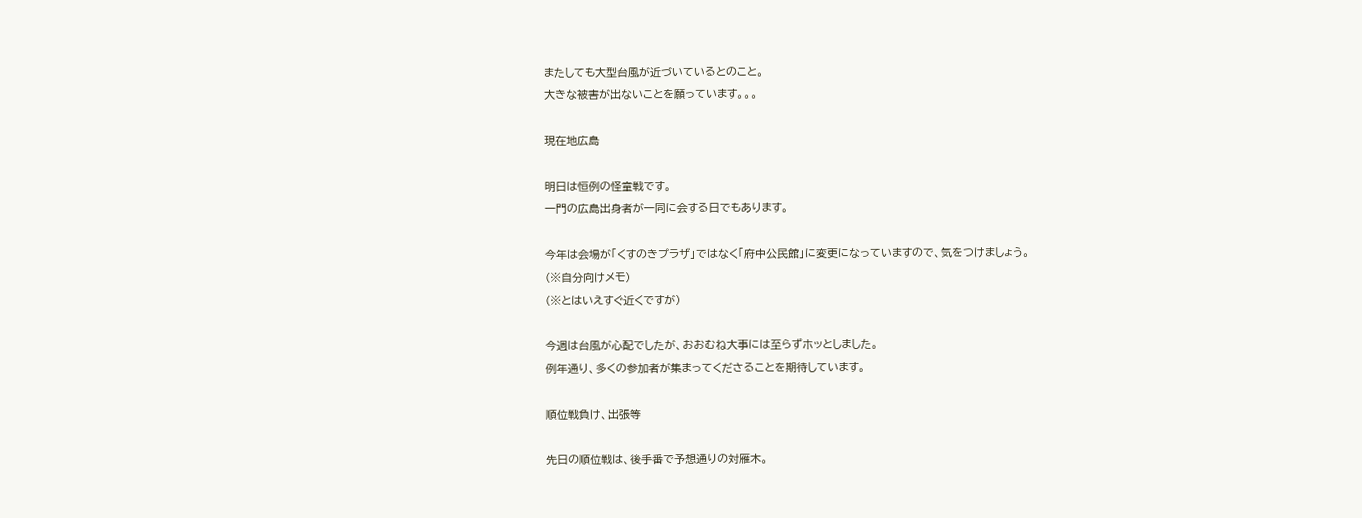またしても大型台風が近づいているとのこと。
大きな被害が出ないことを願っています。。。

現在地広島

明日は恒例の怪童戦です。
一門の広島出身者が一同に会する日でもあります。

今年は会場が「くすのきプラザ」ではなく「府中公民館」に変更になっていますので、気をつけましょう。
(※自分向けメモ)
(※とはいえすぐ近くですが)

今週は台風が心配でしたが、おおむね大事には至らずホッとしました。
例年通り、多くの参加者が集まってくださることを期待しています。

順位戦負け、出張等

先日の順位戦は、後手番で予想通りの対雁木。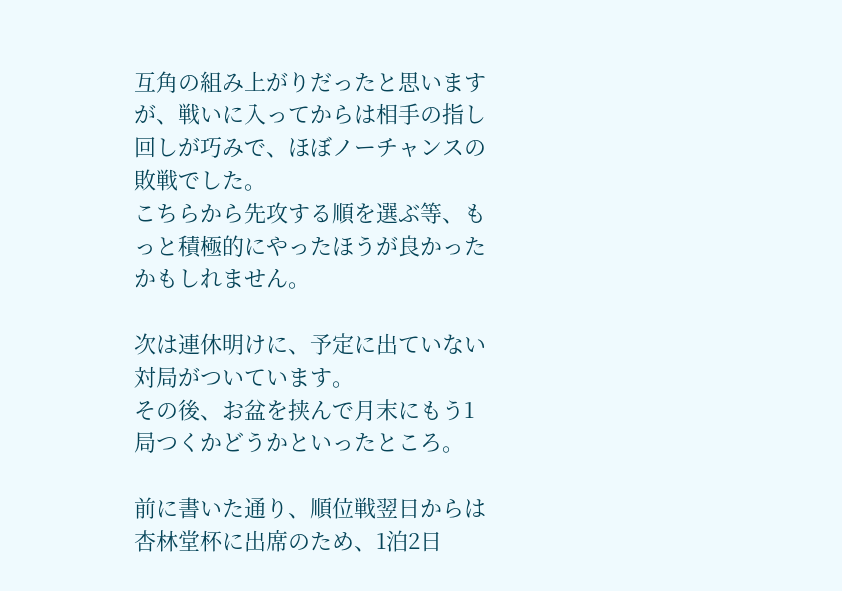互角の組み上がりだったと思いますが、戦いに入ってからは相手の指し回しが巧みで、ほぼノーチャンスの敗戦でした。
こちらから先攻する順を選ぶ等、もっと積極的にやったほうが良かったかもしれません。

次は連休明けに、予定に出ていない対局がついています。
その後、お盆を挟んで月末にもう1局つくかどうかといったところ。

前に書いた通り、順位戦翌日からは杏林堂杯に出席のため、1泊2日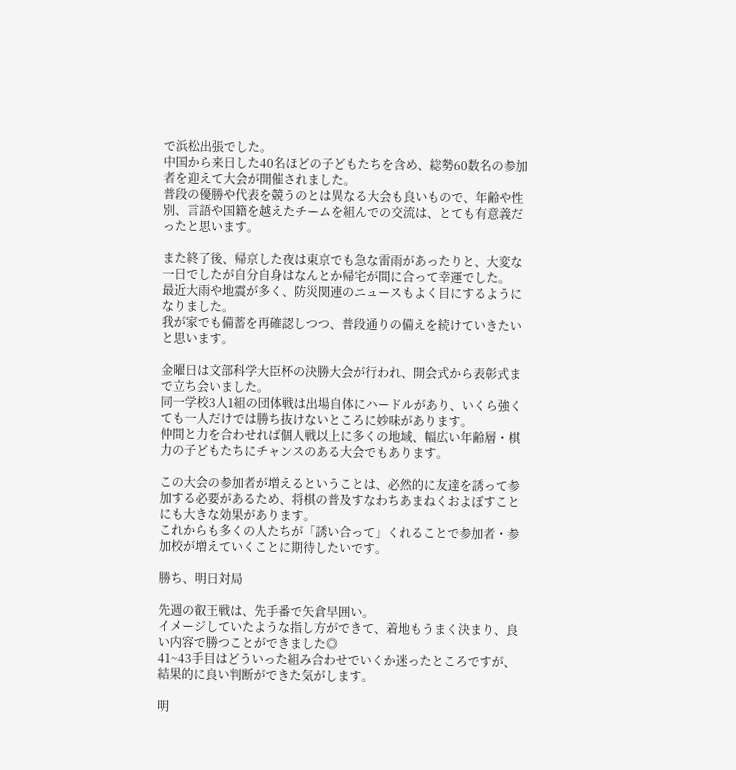で浜松出張でした。
中国から来日した40名ほどの子どもたちを含め、総勢60数名の参加者を迎えて大会が開催されました。
普段の優勝や代表を競うのとは異なる大会も良いもので、年齢や性別、言語や国籍を越えたチームを組んでの交流は、とても有意義だったと思います。

また終了後、帰京した夜は東京でも急な雷雨があったりと、大変な一日でしたが自分自身はなんとか帰宅が間に合って幸運でした。
最近大雨や地震が多く、防災関連のニュースもよく目にするようになりました。
我が家でも備蓄を再確認しつつ、普段通りの備えを続けていきたいと思います。

金曜日は文部科学大臣杯の決勝大会が行われ、開会式から表彰式まで立ち会いました。
同一学校3人1組の団体戦は出場自体にハードルがあり、いくら強くても一人だけでは勝ち抜けないところに妙味があります。
仲間と力を合わせれば個人戦以上に多くの地域、幅広い年齢層・棋力の子どもたちにチャンスのある大会でもあります。

この大会の参加者が増えるということは、必然的に友達を誘って参加する必要があるため、将棋の普及すなわちあまねくおよぼすことにも大きな効果があります。
これからも多くの人たちが「誘い合って」くれることで参加者・参加校が増えていくことに期待したいです。

勝ち、明日対局

先週の叡王戦は、先手番で矢倉早囲い。
イメージしていたような指し方ができて、着地もうまく決まり、良い内容で勝つことができました◎
41~43手目はどういった組み合わせでいくか迷ったところですが、結果的に良い判断ができた気がします。

明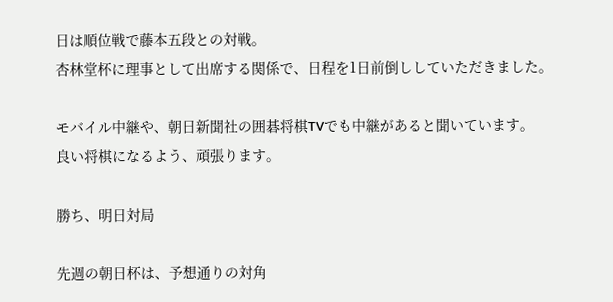日は順位戦で藤本五段との対戦。
杏林堂杯に理事として出席する関係で、日程を1日前倒ししていただきました。

モバイル中継や、朝日新聞社の囲碁将棋TVでも中継があると聞いています。
良い将棋になるよう、頑張ります。

勝ち、明日対局

先週の朝日杯は、予想通りの対角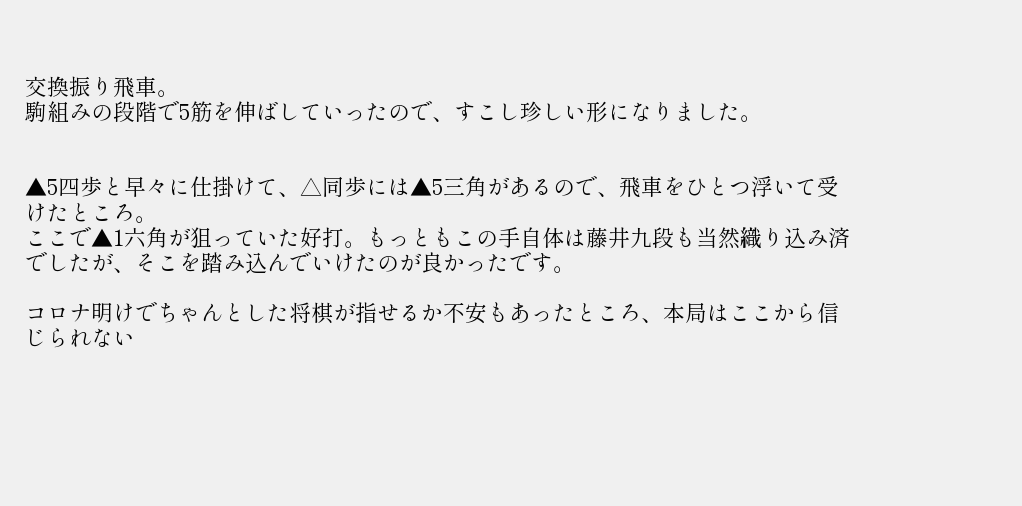交換振り飛車。
駒組みの段階で5筋を伸ばしていったので、すこし珍しい形になりました。


▲5四歩と早々に仕掛けて、△同歩には▲5三角があるので、飛車をひとつ浮いて受けたところ。
ここで▲1六角が狙っていた好打。もっともこの手自体は藤井九段も当然織り込み済でしたが、そこを踏み込んでいけたのが良かったです。

コロナ明けでちゃんとした将棋が指せるか不安もあったところ、本局はここから信じられない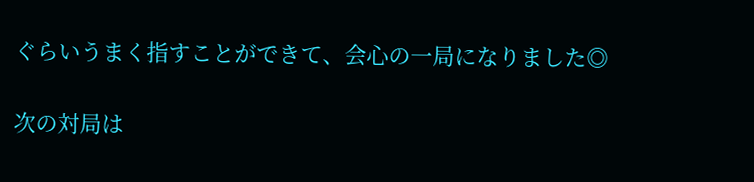ぐらいうまく指すことができて、会心の一局になりました◎

次の対局は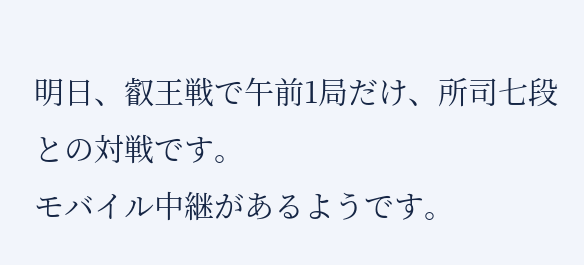明日、叡王戦で午前1局だけ、所司七段との対戦です。
モバイル中継があるようです。